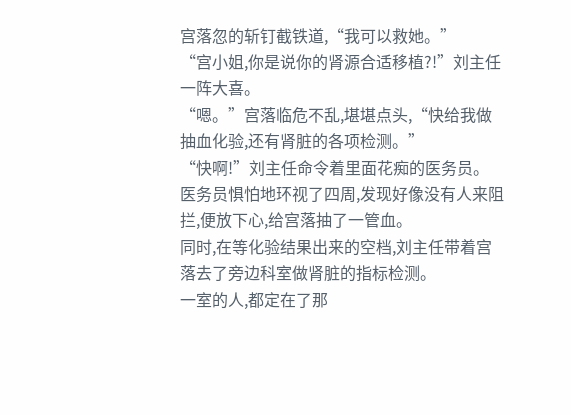宫落忽的斩钉截铁道,“我可以救她。”
“宫小姐,你是说你的肾源合适移植?!”刘主任一阵大喜。
“嗯。”宫落临危不乱,堪堪点头,“快给我做抽血化验,还有肾脏的各项检测。”
“快啊!”刘主任命令着里面花痴的医务员。
医务员惧怕地环视了四周,发现好像没有人来阻拦,便放下心,给宫落抽了一管血。
同时,在等化验结果出来的空档,刘主任带着宫落去了旁边科室做肾脏的指标检测。
一室的人,都定在了那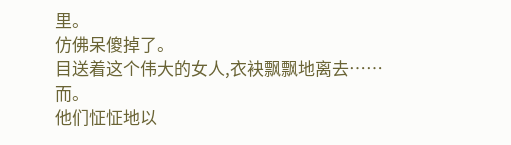里。
仿佛呆傻掉了。
目送着这个伟大的女人,衣袂飘飘地离去……
而。
他们怔怔地以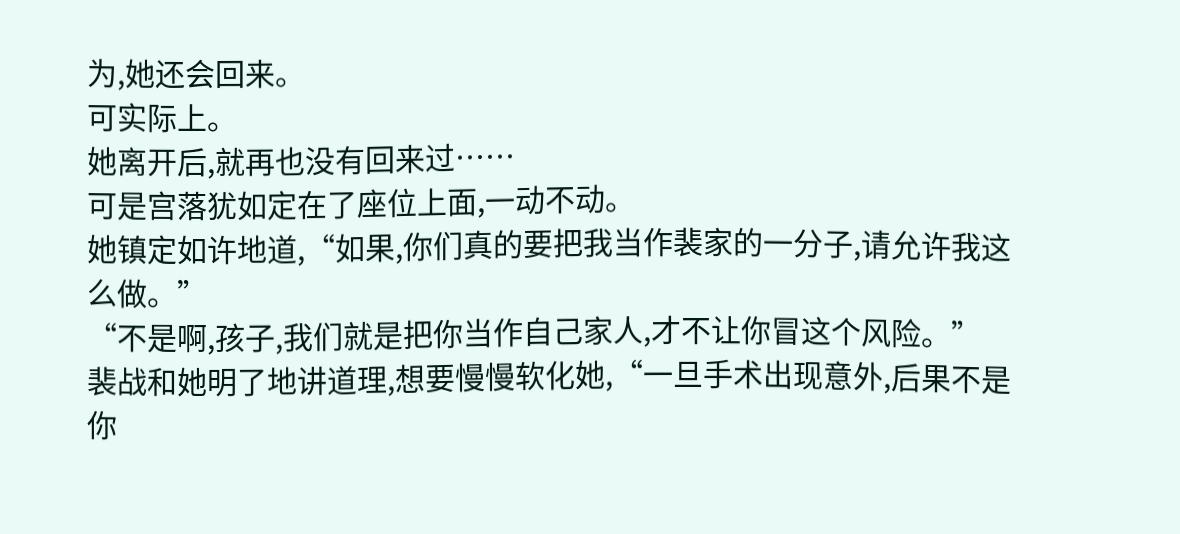为,她还会回来。
可实际上。
她离开后,就再也没有回来过……
可是宫落犹如定在了座位上面,一动不动。
她镇定如许地道,“如果,你们真的要把我当作裴家的一分子,请允许我这么做。”
“不是啊,孩子,我们就是把你当作自己家人,才不让你冒这个风险。”
裴战和她明了地讲道理,想要慢慢软化她,“一旦手术出现意外,后果不是你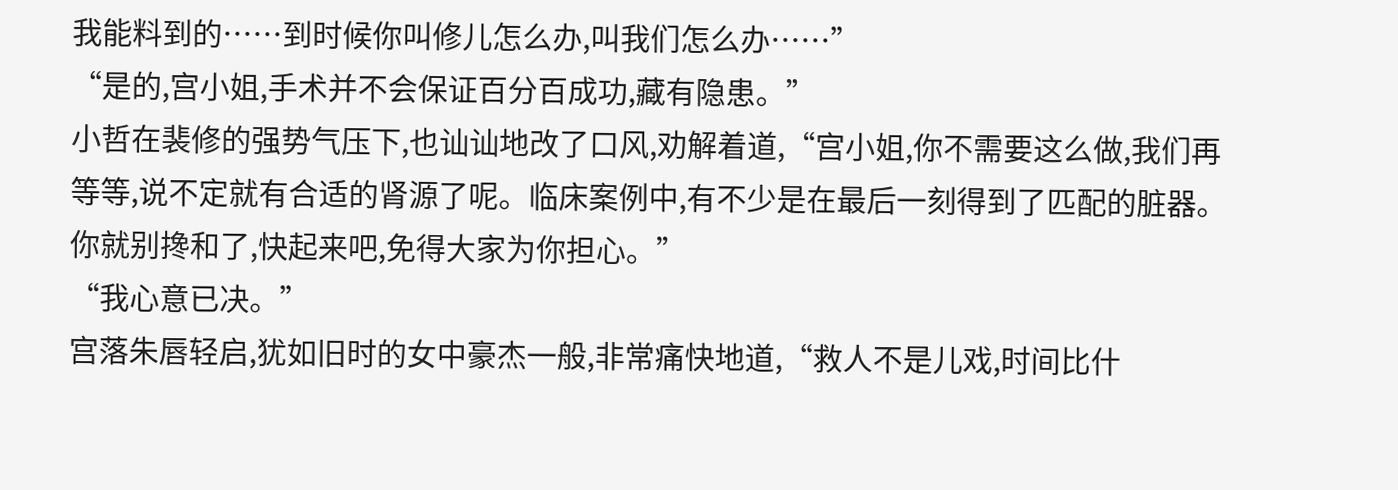我能料到的……到时候你叫修儿怎么办,叫我们怎么办……”
“是的,宫小姐,手术并不会保证百分百成功,藏有隐患。”
小哲在裴修的强势气压下,也讪讪地改了口风,劝解着道,“宫小姐,你不需要这么做,我们再等等,说不定就有合适的肾源了呢。临床案例中,有不少是在最后一刻得到了匹配的脏器。你就别搀和了,快起来吧,免得大家为你担心。”
“我心意已决。”
宫落朱唇轻启,犹如旧时的女中豪杰一般,非常痛快地道,“救人不是儿戏,时间比什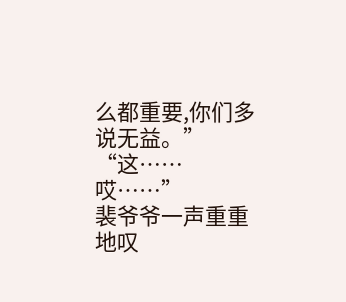么都重要,你们多说无益。”
“这……哎……”
裴爷爷一声重重地叹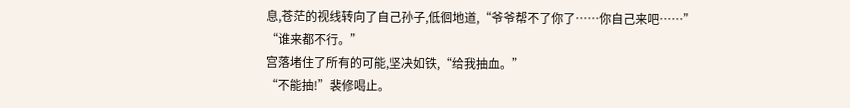息,苍茫的视线转向了自己孙子,低徊地道,“爷爷帮不了你了……你自己来吧……”
“谁来都不行。”
宫落堵住了所有的可能,坚决如铁,“给我抽血。”
“不能抽!”裴修喝止。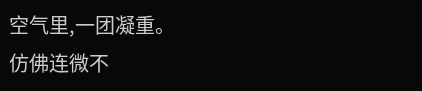空气里,一团凝重。
仿佛连微不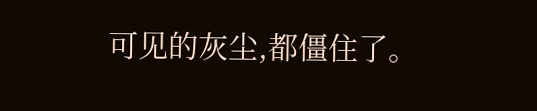可见的灰尘,都僵住了。